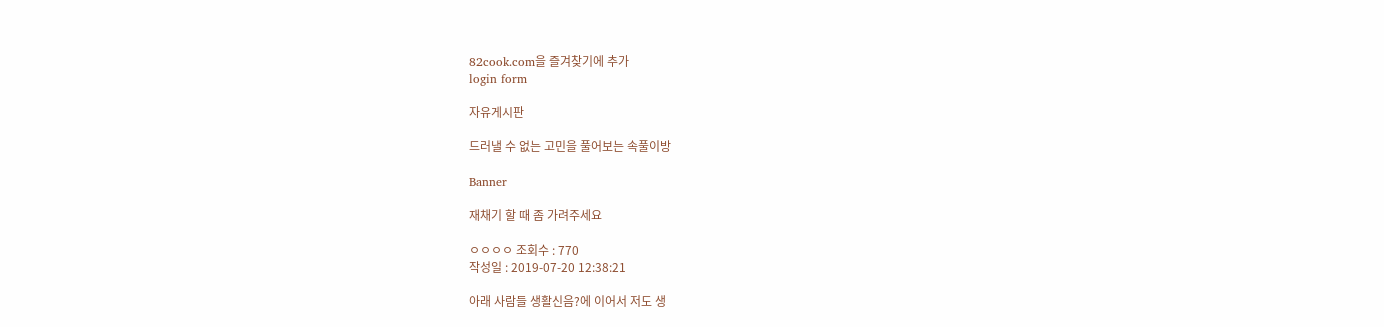82cook.com을 즐겨찾기에 추가
login form

자유게시판

드러낼 수 없는 고민을 풀어보는 속풀이방

Banner

재채기 할 때 좀 가려주세요

ㅇㅇㅇㅇ 조회수 : 770
작성일 : 2019-07-20 12:38:21

아래 사람들 생활신음?에 이어서 저도 생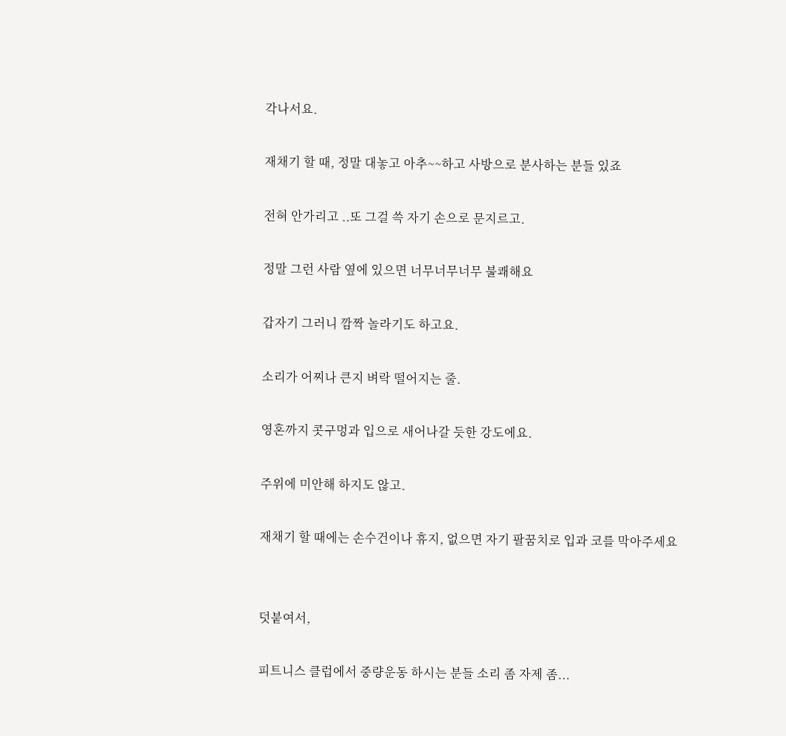각나서요.

재채기 할 때, 정말 대놓고 아추~~하고 사방으로 분사하는 분들 있죠

전혀 안가리고 ..또 그걸 쓱 자기 손으로 문지르고.

정말 그런 사람 옆에 있으면 너무너무너무 불쾌해요

갑자기 그러니 깜짝 놀라기도 하고요.

소리가 어찌나 큰지 벼락 떨어지는 줄.

영혼까지 콧구멍과 입으로 새어나갈 듯한 강도에요.

주위에 미안해 하지도 않고.

재채기 할 때에는 손수건이나 휴지, 없으면 자기 팔꿈치로 입과 코를 막아주세요


덧붙여서,

피트니스 클럽에서 중량운동 하시는 분들 소리 좀 자제 좀...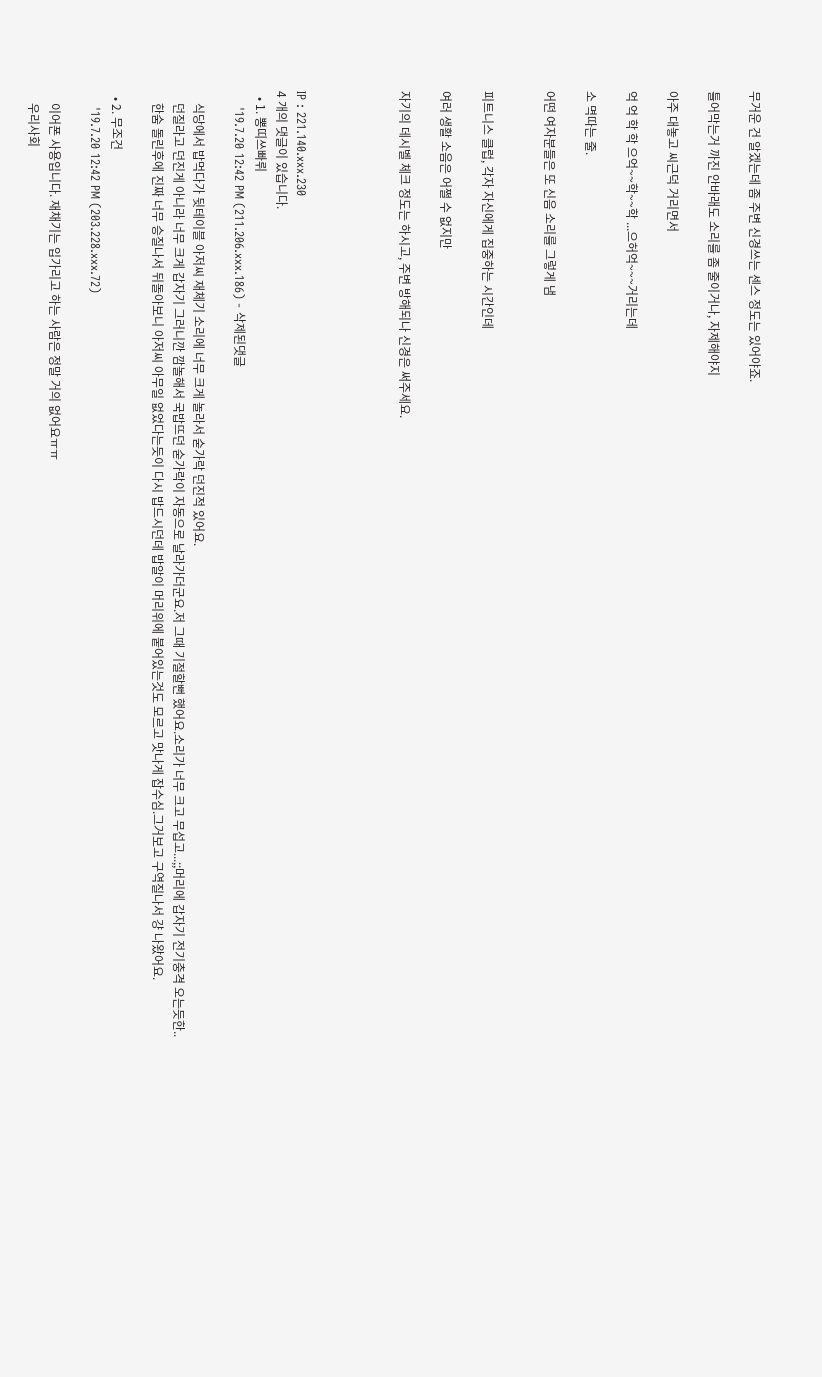무거운 건 알겠는데 좀 주변 신경쓰는 센스 정도는 있어야죠.

틀어막는거 까진 안바래도 소리를 좀 줄이거나, 자제해야지

아주 대놓고 씨근덕 거리면서

억 억 학 학 으억~~학~~학 ...으허억~~~거리는데

소 멱따는 줄.

어떤 여자분들은 또 신음 소리를 그렇게 냄


피트니스 클럽, 각자 자신에게 집중하는 시간인데

여러 생활 소음은 어쩔 수 없지만

자기의 데시벨 체크 정도는 하시고, 주변 방해되나 신경은 써주세요.




IP : 221.140.xxx.230
4 개의 댓글이 있습니다.
  • 1. 뽕띠쓰빠뤼
    '19.7.20 12:42 PM (211.206.xxx.186) - 삭제된댓글

    식당에서 밥먹다가 뒷테이블 아저씨 재체기 소리에 너무 크게 놀라서 숟가락 던진적 있어요.
    던질라고 던진게 아니라 너무 크게 갑자기 그러니깐 깜놀해서 국밥뜨던 숟가락이 자동으로 날라가더군요.저 그때 기절할뻔 했어요.소리가 너무 크고 무섭고...;;머리에 갑자기 전기충격 오는듯한..
    한숨 돌린후에 진짜 너무 승질나서 뒤돌아보니 아저씨 아무일 없었다는듯이 다시 밥드시던데 밥알이 머리위에 붙어있는것도 모르고 맛나게 잡수심.그거보고 구역질나서 걍 나왔어요.

  • 2. 무조건
    '19.7.20 12:42 PM (203.228.xxx.72)

    이어폰 사용입니다. 재채기는 입가리고 하는 사람은 정말 거의 없어요ㅠㅠ
    우리사회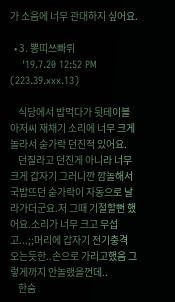가 소음에 너무 관대하지 싶어요.

  • 3. 뽕띠쓰빠뤼
    '19.7.20 12:52 PM (223.39.xxx.13)

    식당에서 밥먹다가 뒷테이블 아저씨 재채기 소리에 너무 크게 놀라서 숟가락 던진적 있어요.
    던질라고 던진게 아니라 너무 크게 갑자기 그러니깐 깜놀해서 국밥뜨던 숟가락이 자동으로 날라가더군요.저 그때 기절할뻔 했어요.소리가 너무 크고 무섭고...;;머리에 갑자기 전기충격 오는듯한..손으로 가리고했음 그렇게까지 안놀랬을껀데..
    한숨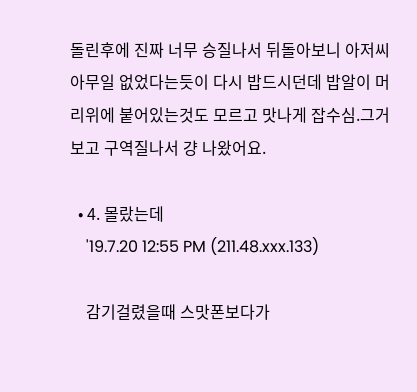돌린후에 진짜 너무 승질나서 뒤돌아보니 아저씨 아무일 없었다는듯이 다시 밥드시던데 밥알이 머리위에 붙어있는것도 모르고 맛나게 잡수심.그거보고 구역질나서 걍 나왔어요.

  • 4. 몰랐는데
    '19.7.20 12:55 PM (211.48.xxx.133)

    감기걸렸을때 스맛폰보다가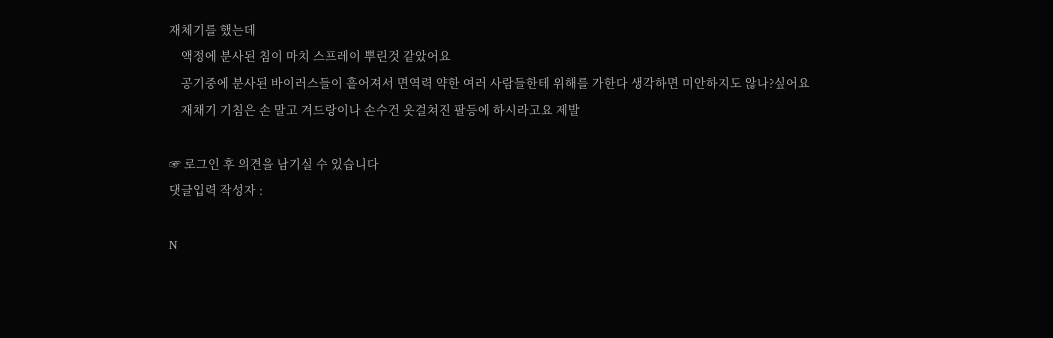재체기를 했는데
    액정에 분사된 침이 마치 스프레이 뿌린것 같았어요
    공기중에 분사된 바이러스들이 흩어져서 면역력 약한 여러 사람들한테 위해를 가한다 생각하면 미안하지도 않나?싶어요
    재채기 기침은 손 말고 겨드랑이나 손수건 옷걸쳐진 팔등에 하시라고요 제발

☞ 로그인 후 의견을 남기실 수 있습니다
댓글입력 작성자 :

N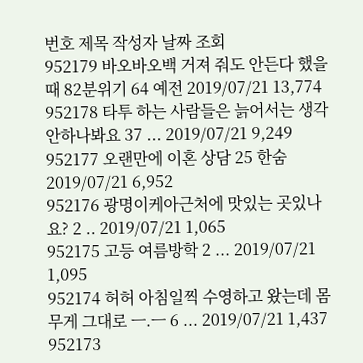번호 제목 작성자 날짜 조회
952179 바오바오백 거져 줘도 안든다 했을때 82분위기 64 예전 2019/07/21 13,774
952178 타투 하는 사람들은 늙어서는 생각 안하나봐요 37 ... 2019/07/21 9,249
952177 오랜만에 이혼 상담 25 한숨 2019/07/21 6,952
952176 광명이케아근처에 맛있는 곳있나요? 2 .. 2019/07/21 1,065
952175 고등 여름방학 2 ... 2019/07/21 1,095
952174 허허 아침일찍 수영하고 왔는데 몸무게 그대로 ㅡ.ㅡ 6 ... 2019/07/21 1,437
952173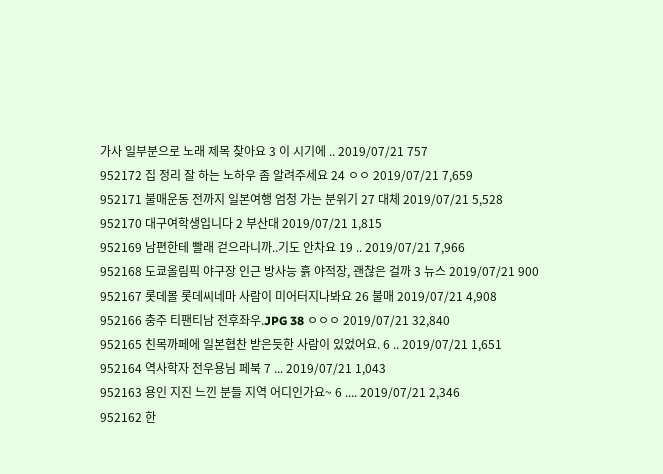가사 일부분으로 노래 제목 찾아요 3 이 시기에 .. 2019/07/21 757
952172 집 정리 잘 하는 노하우 좀 알려주세요 24 ㅇㅇ 2019/07/21 7,659
952171 불매운동 전까지 일본여행 엄청 가는 분위기 27 대체 2019/07/21 5,528
952170 대구여학생입니다 2 부산대 2019/07/21 1,815
952169 남편한테 빨래 걷으라니까..기도 안차요 19 .. 2019/07/21 7,966
952168 도쿄올림픽 야구장 인근 방사능 흙 야적장, 괜찮은 걸까 3 뉴스 2019/07/21 900
952167 롯데몰 롯데씨네마 사람이 미어터지나봐요 26 불매 2019/07/21 4,908
952166 충주 티팬티남 전후좌우.JPG 38 ㅇㅇㅇ 2019/07/21 32,840
952165 친목까페에 일본협찬 받은듯한 사람이 있었어요. 6 .. 2019/07/21 1,651
952164 역사학자 전우용님 페북 7 ... 2019/07/21 1,043
952163 용인 지진 느낀 분들 지역 어디인가요~ 6 .... 2019/07/21 2,346
952162 한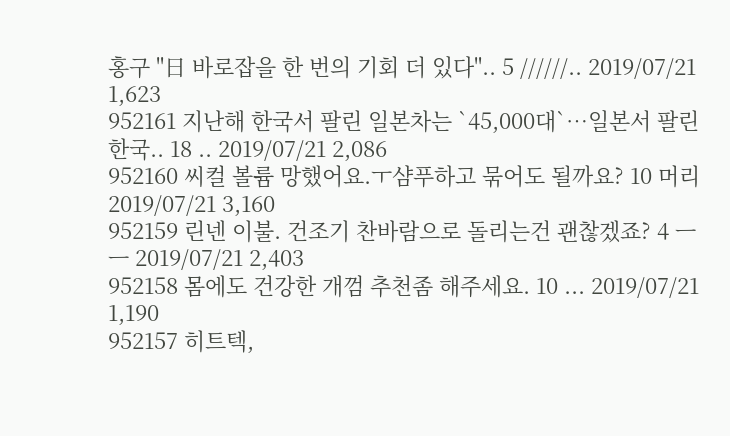홍구 "日 바로잡을 한 번의 기회 더 있다".. 5 //////.. 2019/07/21 1,623
952161 지난해 한국서 팔린 일본차는 `45,000대`…일본서 팔린 한국.. 18 .. 2019/07/21 2,086
952160 씨컬 볼륨 망했어요.ㅜ샴푸하고 묶어도 될까요? 10 머리 2019/07/21 3,160
952159 린넨 이불. 건조기 찬바람으로 돌리는건 괜찮겠죠? 4 ㅡㅡ 2019/07/21 2,403
952158 몸에도 건강한 개껌 추천좀 해주세요. 10 ... 2019/07/21 1,190
952157 히트텍,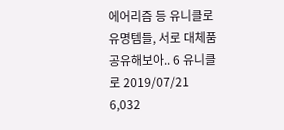에어리즘 등 유니클로 유명템들, 서로 대체품 공유해보아.. 6 유니클로 2019/07/21 6,032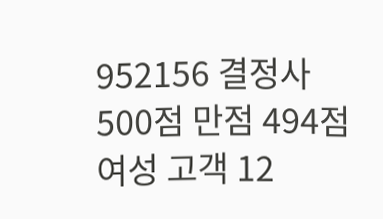952156 결정사 500점 만점 494점 여성 고객 12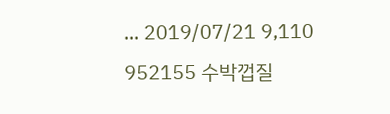... 2019/07/21 9,110
952155 수박껍질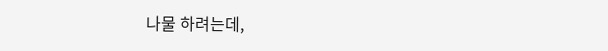나물 하려는데,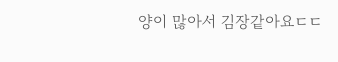양이 많아서 김장같아요ㄷㄷ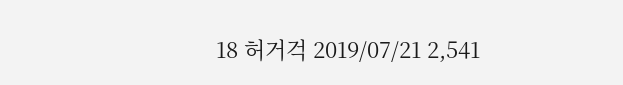18 허거걱 2019/07/21 2,541